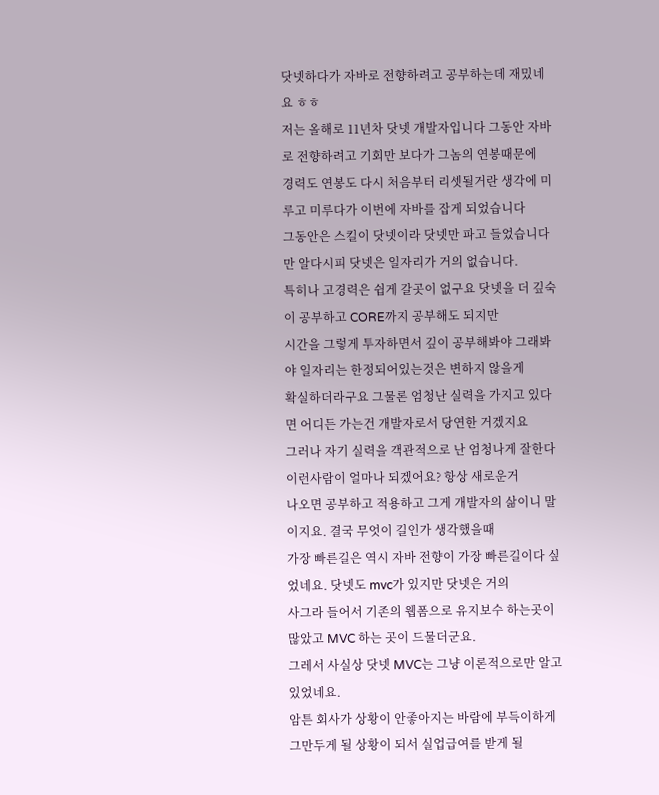닷넷하다가 자바로 전향하려고 공부하는데 재밌네요 ㅎㅎ
저는 올해로 11년차 닷넷 개발자입니다 그동안 자바로 전향하려고 기회만 보다가 그놈의 연봉때문에
경력도 연봉도 다시 처음부터 리셋될거란 생각에 미루고 미루다가 이번에 자바를 잡게 되었습니다
그동안은 스킬이 닷넷이라 닷넷만 파고 들었습니다만 알다시피 닷넷은 일자리가 거의 없습니다.
특히나 고경력은 쉽게 갈곳이 없구요 닷넷을 더 깊숙이 공부하고 CORE까지 공부해도 되지만
시간을 그렇게 투자하면서 깊이 공부해봐야 그래봐야 일자리는 한정되어있는것은 변하지 않을게
확실하더라구요 그물론 엄청난 실력을 가지고 있다면 어디든 가는건 개발자로서 당연한 거겠지요
그러나 자기 실력을 객관적으로 난 엄청나게 잘한다 이런사람이 얼마나 되겠어요? 항상 새로운거
나오면 공부하고 적용하고 그게 개발자의 삶이니 말이지요. 결국 무엇이 길인가 생각했을때
가장 빠른길은 역시 자바 전향이 가장 빠른길이다 싶었네요. 닷넷도 mvc가 있지만 닷넷은 거의
사그라 들어서 기존의 웹폼으로 유지보수 하는곳이 많았고 MVC 하는 곳이 드물더군요.
그레서 사실상 닷넷 MVC는 그냥 이론적으로만 알고 있었네요.
암튼 회사가 상황이 안좋아지는 바람에 부득이하게 그만두게 될 상황이 되서 실업급여를 받게 될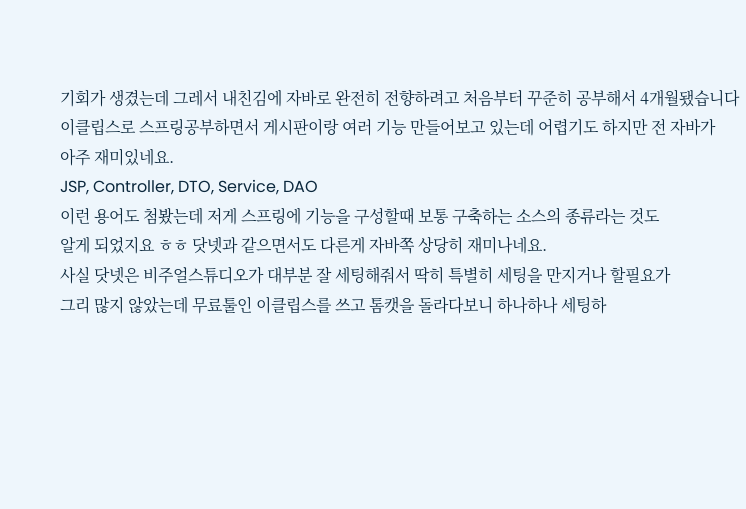기회가 생겼는데 그레서 내친김에 자바로 완전히 전향하려고 처음부터 꾸준히 공부해서 4개월됐습니다
이클립스로 스프링공부하면서 게시판이랑 여러 기능 만들어보고 있는데 어렵기도 하지만 전 자바가
아주 재미있네요.
JSP, Controller, DTO, Service, DAO
이런 용어도 첨봤는데 저게 스프링에 기능을 구성할때 보통 구축하는 소스의 종류라는 것도
알게 되었지요 ㅎㅎ 닷넷과 같으면서도 다른게 자바쪽 상당히 재미나네요.
사실 닷넷은 비주얼스튜디오가 대부분 잘 세팅해줘서 딱히 특별히 세팅을 만지거나 할필요가
그리 많지 않았는데 무료툴인 이클립스를 쓰고 톰캣을 돌라다보니 하나하나 세팅하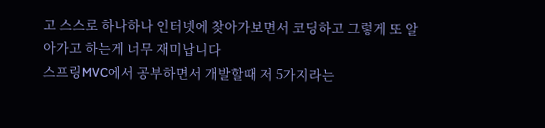고 스스로 하나하나 인터넷에 찾아가보면서 코딩하고 그렇게 또 알아가고 하는게 너무 재미납니다
스프링MVC에서 공부하면서 개발할때 저 5가지라는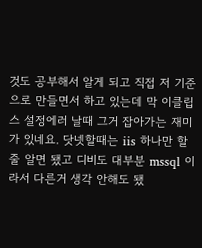것도 공부해서 알게 되고 직접 저 기준으로 만들면서 하고 있는데 막 이클립스 설정에러 날때 그거 잡아가는 재미가 있네요. 닷넷할때는 iis 하나만 할줄 알면 됐고 디비도 대부분 mssql 이라서 다른거 생각 안해도 됐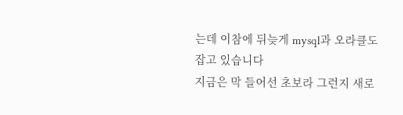는데 이참에 뒤늦게 mysql과 오라클도 잡고 있습니다
지금은 막 들어선 초보라 그런지 새로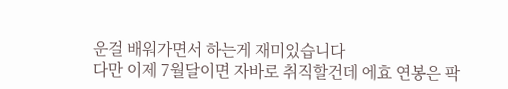운걸 배워가면서 하는게 재미있습니다
다만 이제 7월달이면 자바로 취직할건데 에효 연봉은 팍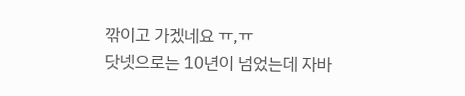깎이고 가겠네요 ㅠ,ㅠ
닷넷으로는 10년이 넘었는데 자바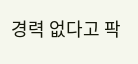경력 없다고 팍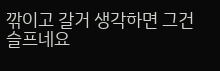깎이고 갈거 생각하면 그건 슬프네요